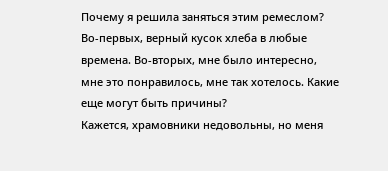Почему я решила заняться этим ремеслом? Во-первых, верный кусок хлеба в любые времена. Во-вторых, мне было интересно, мне это понравилось, мне так хотелось. Какие еще могут быть причины?
Кажется, храмовники недовольны, но меня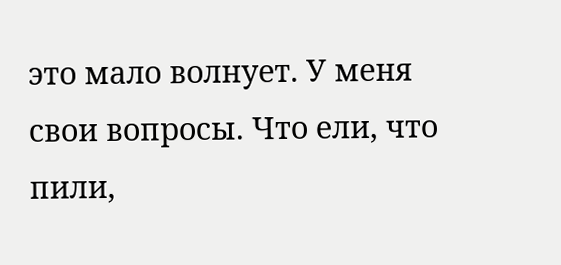это мало волнует. У меня свои вопросы. Что ели, что пили,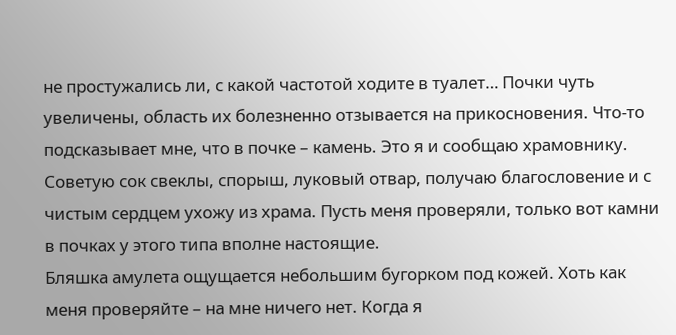не простужались ли, с какой частотой ходите в туалет… Почки чуть увеличены, область их болезненно отзывается на прикосновения. Что-то подсказывает мне, что в почке – камень. Это я и сообщаю храмовнику. Советую сок свеклы, спорыш, луковый отвар, получаю благословение и с чистым сердцем ухожу из храма. Пусть меня проверяли, только вот камни в почках у этого типа вполне настоящие.
Бляшка амулета ощущается небольшим бугорком под кожей. Хоть как меня проверяйте – на мне ничего нет. Когда я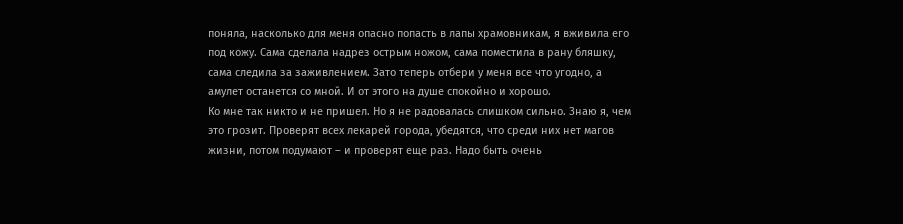поняла, насколько для меня опасно попасть в лапы храмовникам, я вживила его под кожу. Сама сделала надрез острым ножом, сама поместила в рану бляшку, сама следила за заживлением. Зато теперь отбери у меня все что угодно, а амулет останется со мной. И от этого на душе спокойно и хорошо.
Ко мне так никто и не пришел. Но я не радовалась слишком сильно. Знаю я, чем это грозит. Проверят всех лекарей города, убедятся, что среди них нет магов жизни, потом подумают – и проверят еще раз. Надо быть очень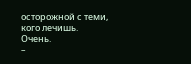осторожной с теми, кого лечишь.
Очень.
–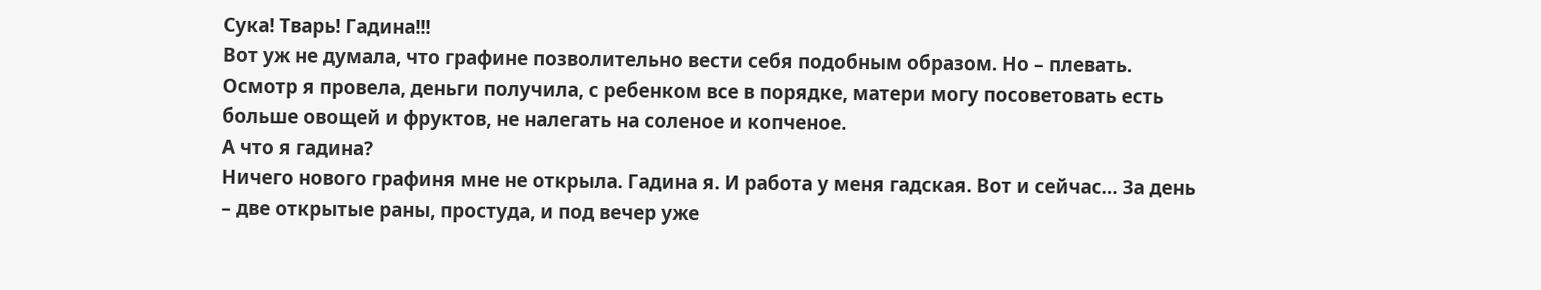Сука! Тварь! Гадина!!!
Вот уж не думала, что графине позволительно вести себя подобным образом. Но – плевать. Осмотр я провела, деньги получила, с ребенком все в порядке, матери могу посоветовать есть больше овощей и фруктов, не налегать на соленое и копченое.
А что я гадина?
Ничего нового графиня мне не открыла. Гадина я. И работа у меня гадская. Вот и сейчас… За день – две открытые раны, простуда, и под вечер уже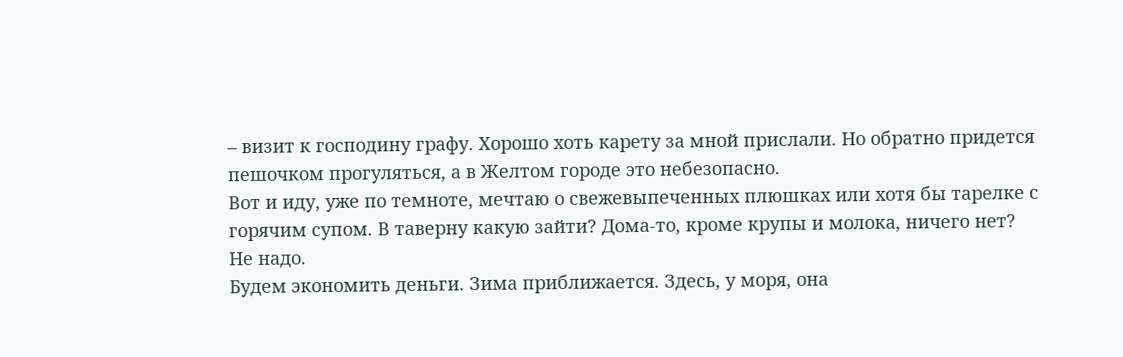– визит к господину графу. Хорошо хоть карету за мной прислали. Но обратно придется пешочком прогуляться, а в Желтом городе это небезопасно.
Вот и иду, уже по темноте, мечтаю о свежевыпеченных плюшках или хотя бы тарелке с горячим супом. В таверну какую зайти? Дома-то, кроме крупы и молока, ничего нет?
Не надо.
Будем экономить деньги. Зима приближается. Здесь, у моря, она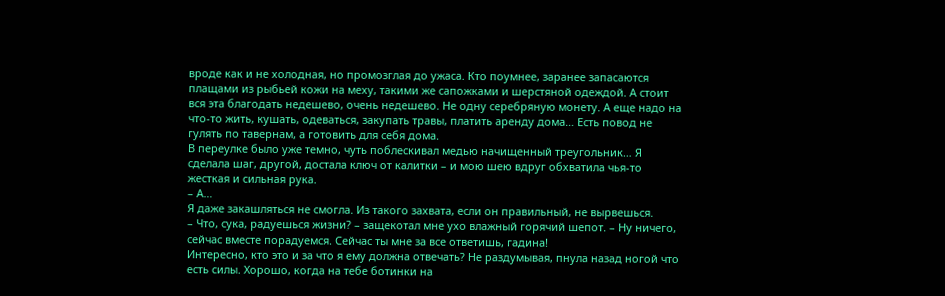вроде как и не холодная, но промозглая до ужаса. Кто поумнее, заранее запасаются плащами из рыбьей кожи на меху, такими же сапожками и шерстяной одеждой. А стоит вся эта благодать недешево, очень недешево. Не одну серебряную монету. А еще надо на что-то жить, кушать, одеваться, закупать травы, платить аренду дома… Есть повод не гулять по тавернам, а готовить для себя дома.
В переулке было уже темно, чуть поблескивал медью начищенный треугольник… Я сделала шаг, другой, достала ключ от калитки – и мою шею вдруг обхватила чья-то жесткая и сильная рука.
– А…
Я даже закашляться не смогла. Из такого захвата, если он правильный, не вырвешься.
– Что, сука, радуешься жизни? – защекотал мне ухо влажный горячий шепот. – Ну ничего, сейчас вместе порадуемся. Сейчас ты мне за все ответишь, гадина!
Интересно, кто это и за что я ему должна отвечать? Не раздумывая, пнула назад ногой что есть силы. Хорошо, когда на тебе ботинки на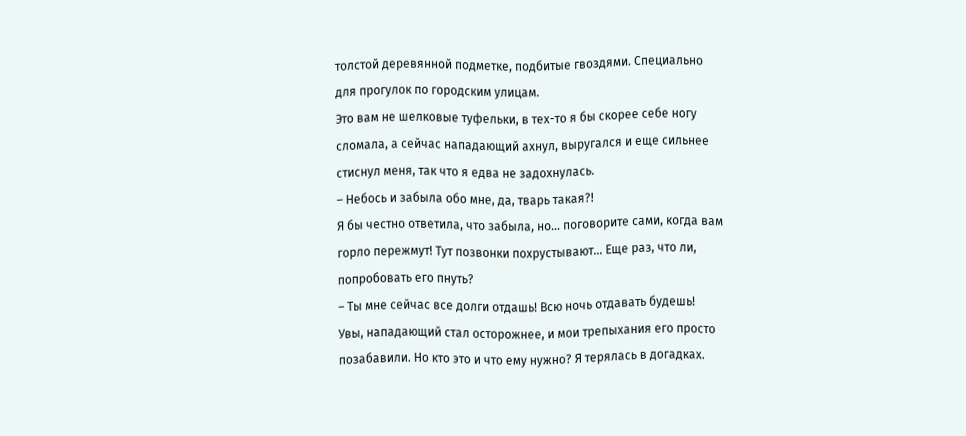толстой деревянной подметке, подбитые гвоздями. Специально для прогулок по городским улицам.
Это вам не шелковые туфельки, в тех-то я бы скорее себе ногу сломала, а сейчас нападающий ахнул, выругался и еще сильнее стиснул меня, так что я едва не задохнулась.
– Небось и забыла обо мне, да, тварь такая?!
Я бы честно ответила, что забыла, но… поговорите сами, когда вам горло пережмут! Тут позвонки похрустывают… Еще раз, что ли, попробовать его пнуть?
– Ты мне сейчас все долги отдашь! Всю ночь отдавать будешь!
Увы, нападающий стал осторожнее, и мои трепыхания его просто позабавили. Но кто это и что ему нужно? Я терялась в догадках.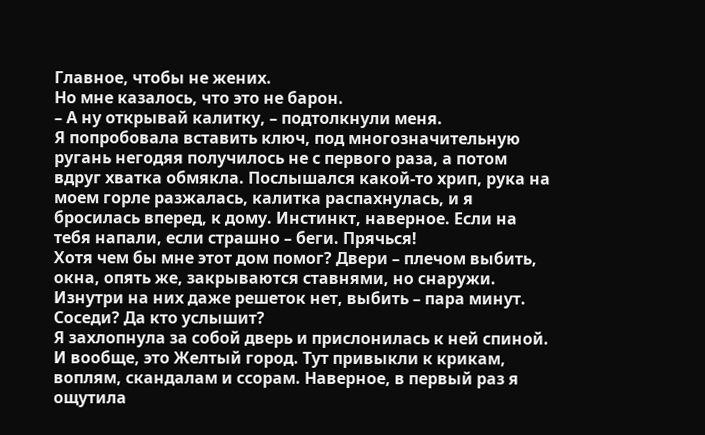Главное, чтобы не жених.
Но мне казалось, что это не барон.
– А ну открывай калитку, – подтолкнули меня.
Я попробовала вставить ключ, под многозначительную ругань негодяя получилось не с первого раза, а потом вдруг хватка обмякла. Послышался какой-то хрип, рука на моем горле разжалась, калитка распахнулась, и я бросилась вперед, к дому. Инстинкт, наверное. Если на тебя напали, если страшно – беги. Прячься!
Хотя чем бы мне этот дом помог? Двери – плечом выбить, окна, опять же, закрываются ставнями, но снаружи. Изнутри на них даже решеток нет, выбить – пара минут. Соседи? Да кто услышит?
Я захлопнула за собой дверь и прислонилась к ней спиной.
И вообще, это Желтый город. Тут привыкли к крикам, воплям, скандалам и ссорам. Наверное, в первый раз я ощутила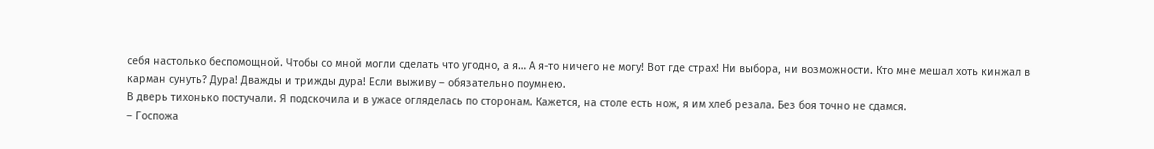себя настолько беспомощной. Чтобы со мной могли сделать что угодно, а я… А я-то ничего не могу! Вот где страх! Ни выбора, ни возможности. Кто мне мешал хоть кинжал в карман сунуть? Дура! Дважды и трижды дура! Если выживу – обязательно поумнею.
В дверь тихонько постучали. Я подскочила и в ужасе огляделась по сторонам. Кажется, на столе есть нож, я им хлеб резала. Без боя точно не сдамся.
– Госпожа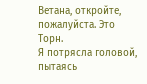Ветана, откройте, пожалуйста. Это Торн.
Я потрясла головой, пытаясь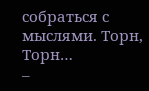собраться с мыслями. Торн, Торн…
–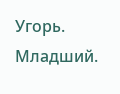Угорь. Младший.